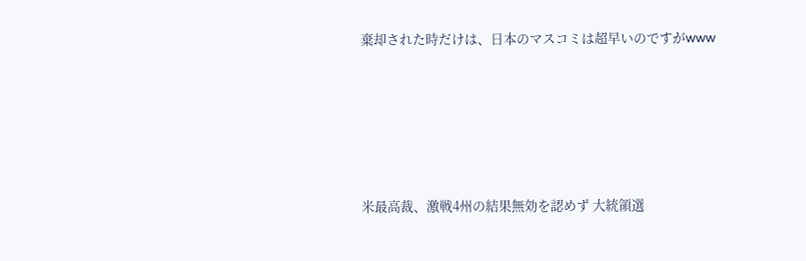棄却された時だけは、日本のマスコミは超早いのですがwww







米最高裁、激戦4州の結果無効を認めず 大統領選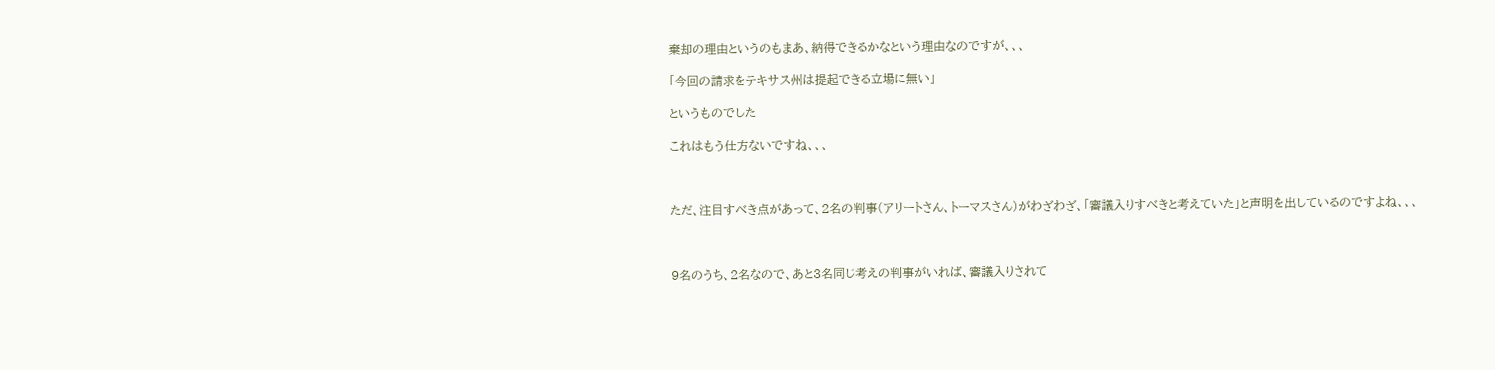棄却の理由というのもまあ、納得できるかなという理由なのですが、、、

「今回の請求をテキサス州は提起できる立場に無い」

というものでした

これはもう仕方ないですね、、、



ただ、注目すべき点があって、2名の判事(アリートさん、トーマスさん)がわざわざ、「審議入りすべきと考えていた」と声明を出しているのですよね、、、



9名のうち、2名なので、あと3名同じ考えの判事がいれば、審議入りされて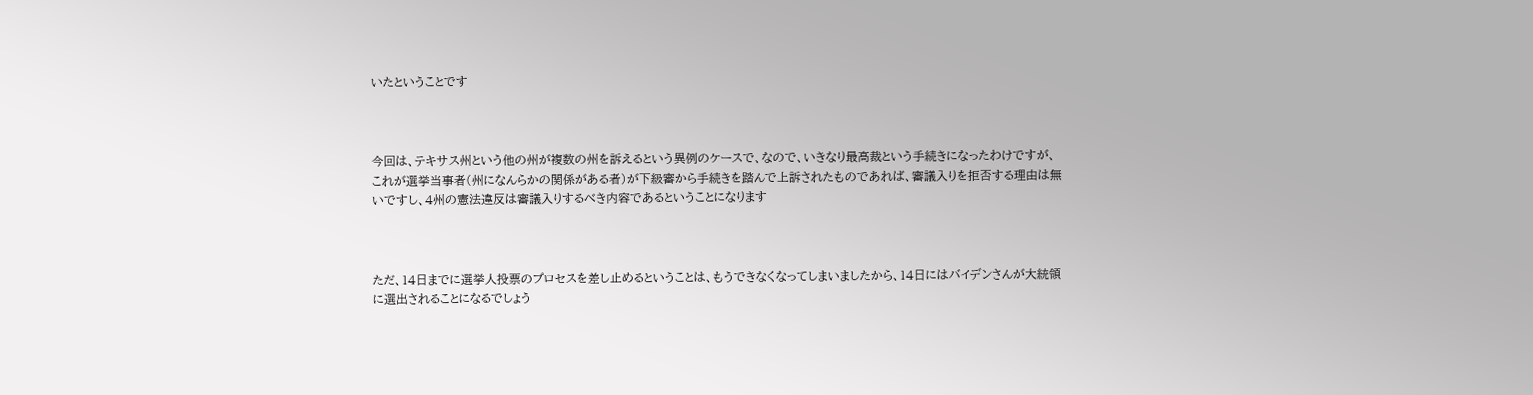いたということです



今回は、テキサス州という他の州が複数の州を訴えるという異例のケースで、なので、いきなり最高裁という手続きになったわけですが、これが選挙当事者(州になんらかの関係がある者)が下級審から手続きを踏んで上訴されたものであれば、審議入りを拒否する理由は無いですし、4州の憲法違反は審議入りするべき内容であるということになります



ただ、14日までに選挙人投票のプロセスを差し止めるということは、もうできなくなってしまいましたから、14日にはバイデンさんが大統領に選出されることになるでしょう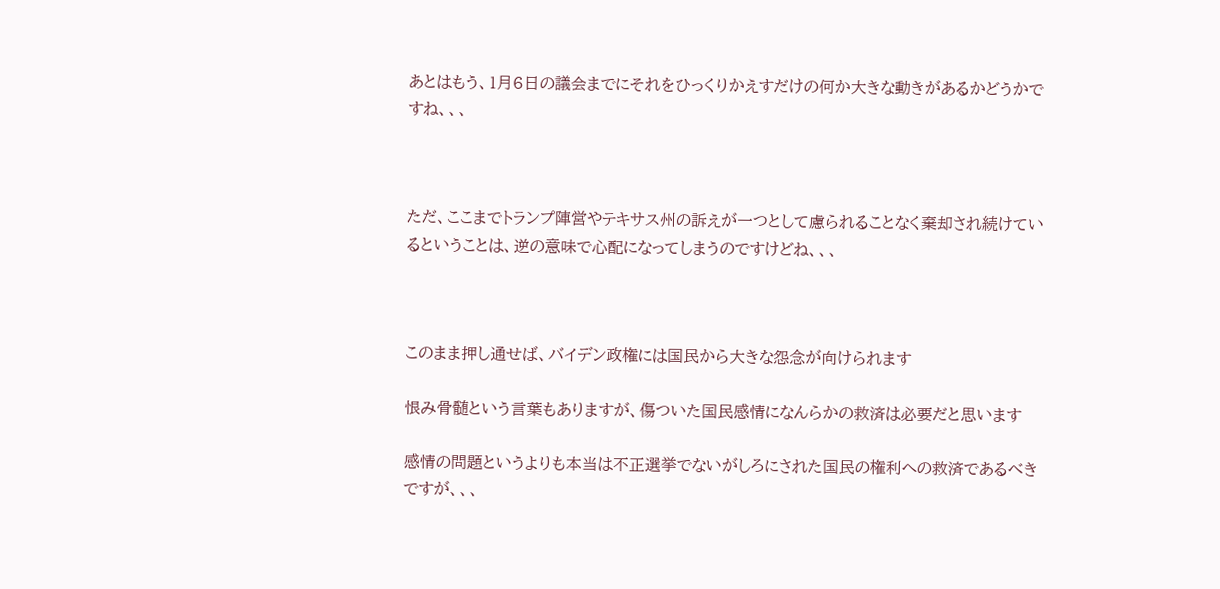あとはもう、1月6日の議会までにそれをひっくりかえすだけの何か大きな動きがあるかどうかですね、、、



ただ、ここまでトランプ陣営やテキサス州の訴えが一つとして慮られることなく棄却され続けているということは、逆の意味で心配になってしまうのですけどね、、、



このまま押し通せば、バイデン政権には国民から大きな怨念が向けられます

恨み骨髄という言葉もありますが、傷ついた国民感情になんらかの救済は必要だと思います

感情の問題というよりも本当は不正選挙でないがしろにされた国民の権利への救済であるべきですが、、、